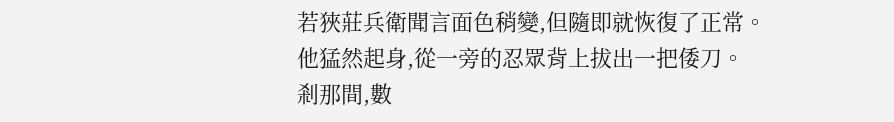若狹莊兵衛聞言面色稍變,但隨即就恢復了正常。
他猛然起身,從一旁的忍眾背上拔出一把倭刀。
剎那間,數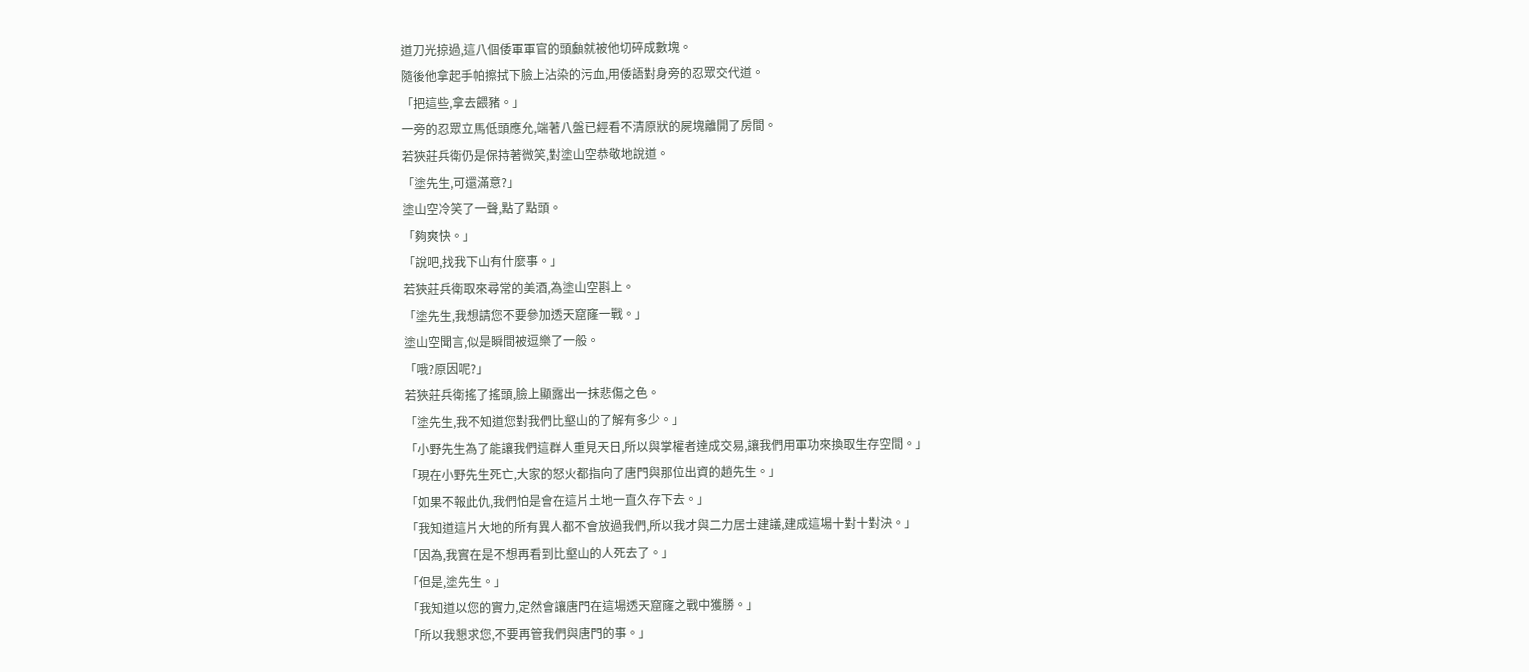道刀光掠過,這八個倭軍軍官的頭顱就被他切碎成數塊。
隨後他拿起手帕擦拭下臉上沾染的污血,用倭語對身旁的忍眾交代道。
「把這些,拿去餵豬。」
一旁的忍眾立馬低頭應允,端著八盤已經看不清原狀的屍塊離開了房間。
若狹莊兵衛仍是保持著微笑,對塗山空恭敬地說道。
「塗先生,可還滿意?」
塗山空冷笑了一聲,點了點頭。
「夠爽快。」
「說吧,找我下山有什麼事。」
若狹莊兵衛取來尋常的美酒,為塗山空斟上。
「塗先生,我想請您不要參加透天窟窿一戰。」
塗山空聞言,似是瞬間被逗樂了一般。
「哦?原因呢?」
若狹莊兵衛搖了搖頭,臉上顯露出一抹悲傷之色。
「塗先生,我不知道您對我們比壑山的了解有多少。」
「小野先生為了能讓我們這群人重見天日,所以與掌權者達成交易,讓我們用軍功來換取生存空間。」
「現在小野先生死亡,大家的怒火都指向了唐門與那位出資的趙先生。」
「如果不報此仇,我們怕是會在這片土地一直久存下去。」
「我知道這片大地的所有異人都不會放過我們,所以我才與二力居士建議,建成這場十對十對決。」
「因為,我實在是不想再看到比壑山的人死去了。」
「但是,塗先生。」
「我知道以您的實力,定然會讓唐門在這場透天窟窿之戰中獲勝。」
「所以我懇求您,不要再管我們與唐門的事。」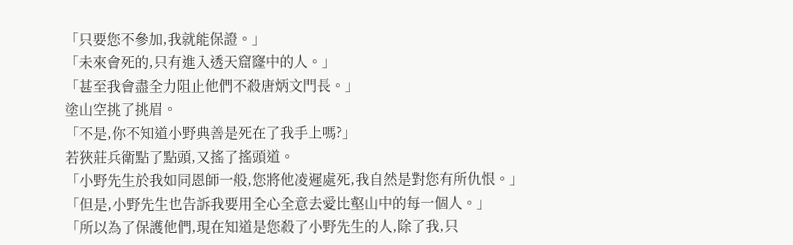「只要您不參加,我就能保證。」
「未來會死的,只有進入透天窟窿中的人。」
「甚至我會盡全力阻止他們不殺唐炳文門長。」
塗山空挑了挑眉。
「不是,你不知道小野典善是死在了我手上嗎?」
若狹莊兵衛點了點頭,又搖了搖頭道。
「小野先生於我如同恩師一般,您將他凌遲處死,我自然是對您有所仇恨。」
「但是,小野先生也告訴我要用全心全意去愛比壑山中的每一個人。」
「所以為了保護他們,現在知道是您殺了小野先生的人,除了我,只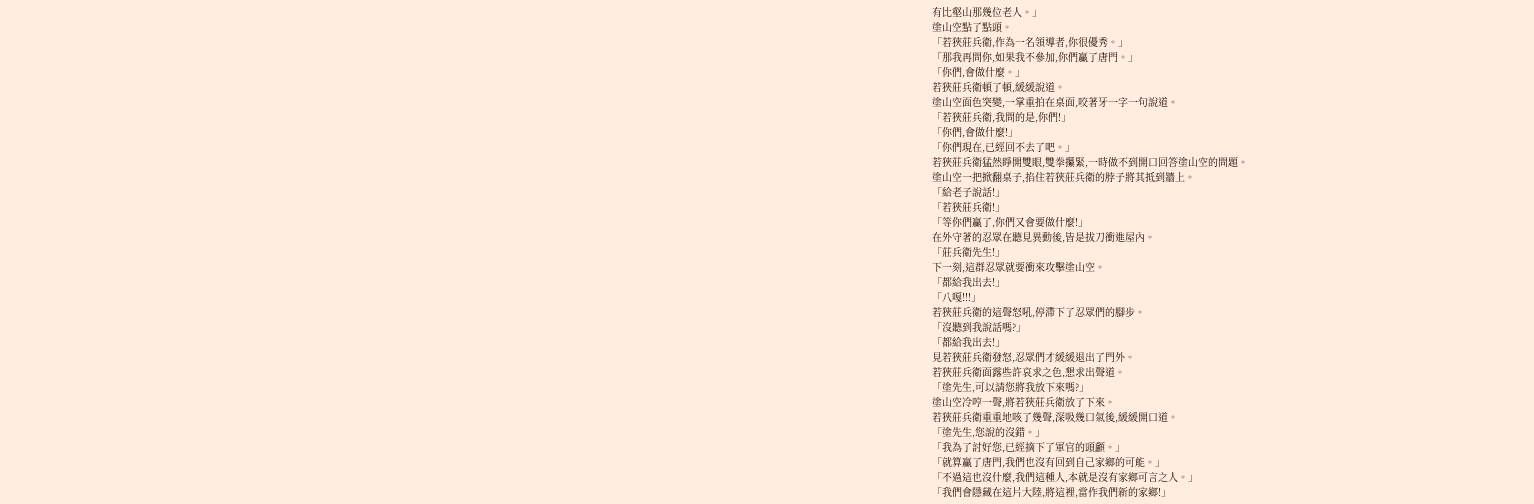有比壑山那幾位老人。」
塗山空點了點頭。
「若狹莊兵衛,作為一名領導者,你很優秀。」
「那我再問你,如果我不參加,你們贏了唐門。」
「你們,會做什麼。」
若狹莊兵衛頓了頓,緩緩說道。
塗山空面色突變,一掌重拍在桌面,咬著牙一字一句說道。
「若狹莊兵衛,我問的是,你們!」
「你們,會做什麼!」
「你們現在,已經回不去了吧。」
若狹莊兵衛猛然睜開雙眼,雙拳攥緊,一時做不到開口回答塗山空的問題。
塗山空一把掀翻桌子,掐住若狹莊兵衛的脖子將其抵到牆上。
「給老子說話!」
「若狹莊兵衛!」
「等你們贏了,你們又會要做什麼!」
在外守著的忍眾在聽見異動後,皆是拔刀衝進屋內。
「莊兵衛先生!」
下一刻,這群忍眾就要衝來攻擊塗山空。
「都給我出去!」
「八嘎!!!」
若狹莊兵衛的這聲怒吼,停滯下了忍眾們的腳步。
「沒聽到我說話嗎?」
「都給我出去!」
見若狹莊兵衛發怒,忍眾們才緩緩退出了門外。
若狹莊兵衛面露些許哀求之色,懇求出聲道。
「塗先生,可以請您將我放下來嗎?」
塗山空冷哼一聲,將若狹莊兵衛放了下來。
若狹莊兵衛重重地咳了幾聲,深吸幾口氣後,緩緩開口道。
「塗先生,您說的沒錯。」
「我為了討好您,已經摘下了軍官的頭顱。」
「就算贏了唐門,我們也沒有回到自己家鄉的可能。」
「不過這也沒什麼,我們這種人,本就是沒有家鄉可言之人。」
「我們會隱藏在這片大陸,將這裡,當作我們新的家鄉!」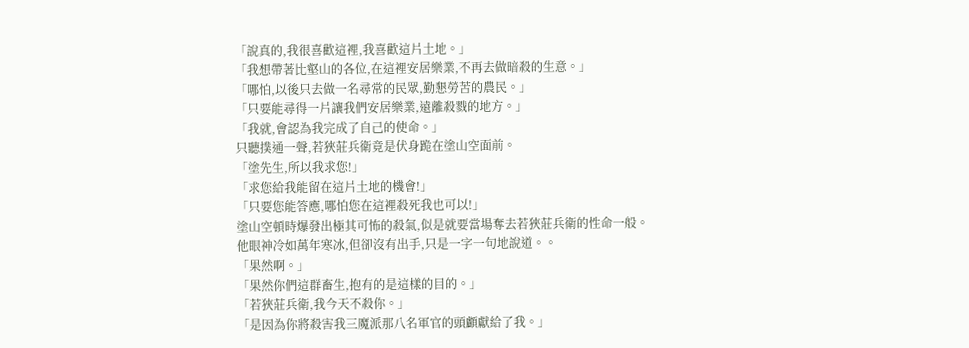「說真的,我很喜歡這裡,我喜歡這片土地。」
「我想帶著比壑山的各位,在這裡安居樂業,不再去做暗殺的生意。」
「哪怕,以後只去做一名尋常的民眾,勤懇勞苦的農民。」
「只要能尋得一片讓我們安居樂業,遠離殺戮的地方。」
「我就,會認為我完成了自己的使命。」
只聽撲通一聲,若狹莊兵衛竟是伏身跪在塗山空面前。
「塗先生,所以我求您!」
「求您給我能留在這片土地的機會!」
「只要您能答應,哪怕您在這裡殺死我也可以!」
塗山空頓時爆發出極其可怖的殺氣,似是就要當場奪去若狹莊兵衛的性命一般。
他眼神冷如萬年寒冰,但卻沒有出手,只是一字一句地說道。。
「果然啊。」
「果然你們這群畜生,抱有的是這樣的目的。」
「若狹莊兵衛,我今天不殺你。」
「是因為你將殺害我三魔派那八名軍官的頭顱獻給了我。」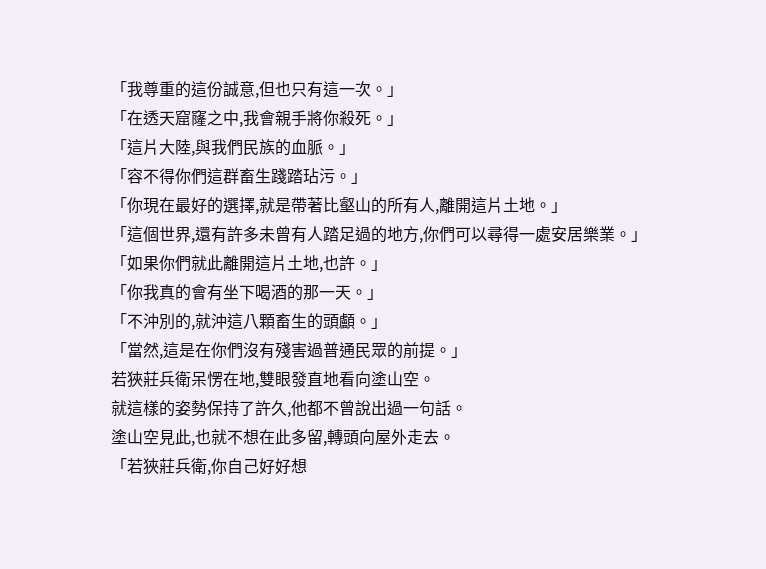「我尊重的這份誠意,但也只有這一次。」
「在透天窟窿之中,我會親手將你殺死。」
「這片大陸,與我們民族的血脈。」
「容不得你們這群畜生踐踏玷污。」
「你現在最好的選擇,就是帶著比壑山的所有人,離開這片土地。」
「這個世界,還有許多未曾有人踏足過的地方,你們可以尋得一處安居樂業。」
「如果你們就此離開這片土地,也許。」
「你我真的會有坐下喝酒的那一天。」
「不沖別的,就沖這八顆畜生的頭顱。」
「當然,這是在你們沒有殘害過普通民眾的前提。」
若狹莊兵衛呆愣在地,雙眼發直地看向塗山空。
就這樣的姿勢保持了許久,他都不曾說出過一句話。
塗山空見此,也就不想在此多留,轉頭向屋外走去。
「若狹莊兵衛,你自己好好想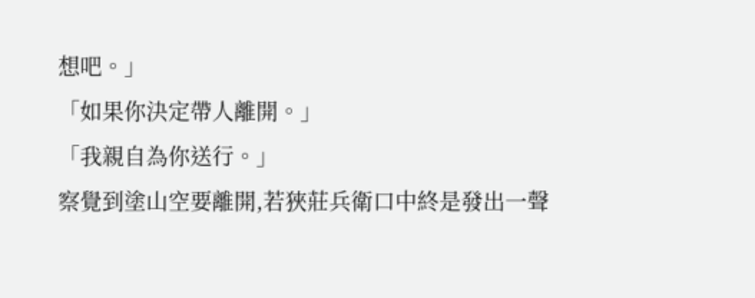想吧。」
「如果你決定帶人離開。」
「我親自為你送行。」
察覺到塗山空要離開,若狹莊兵衛口中終是發出一聲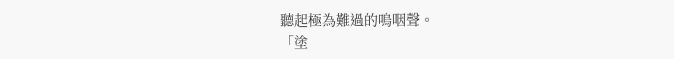聽起極為難過的嗚咽聲。
「塗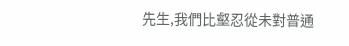先生,我們比壑忍從未對普通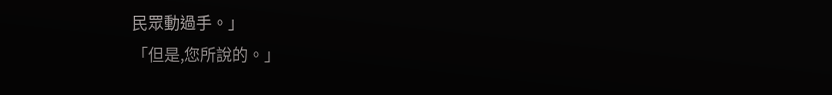民眾動過手。」
「但是,您所說的。」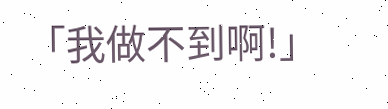「我做不到啊!」